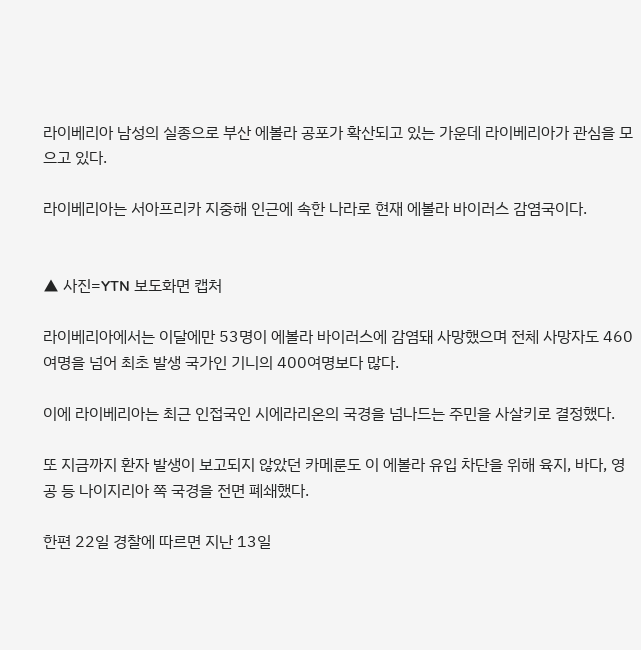라이베리아 남성의 실종으로 부산 에볼라 공포가 확산되고 있는 가운데 라이베리아가 관심을 모으고 있다.

라이베리아는 서아프리카 지중해 인근에 속한 나라로 현재 에볼라 바이러스 감염국이다.


▲ 사진=YTN 보도화면 캡처

라이베리아에서는 이달에만 53명이 에볼라 바이러스에 감염돼 사망했으며 전체 사망자도 460여명을 넘어 최초 발생 국가인 기니의 400여명보다 많다.

이에 라이베리아는 최근 인접국인 시에라리온의 국경을 넘나드는 주민을 사살키로 결정했다.

또 지금까지 환자 발생이 보고되지 않았던 카메룬도 이 에볼라 유입 차단을 위해 육지, 바다, 영공 등 나이지리아 쪽 국경을 전면 폐쇄했다.

한편 22일 경찰에 따르면 지난 13일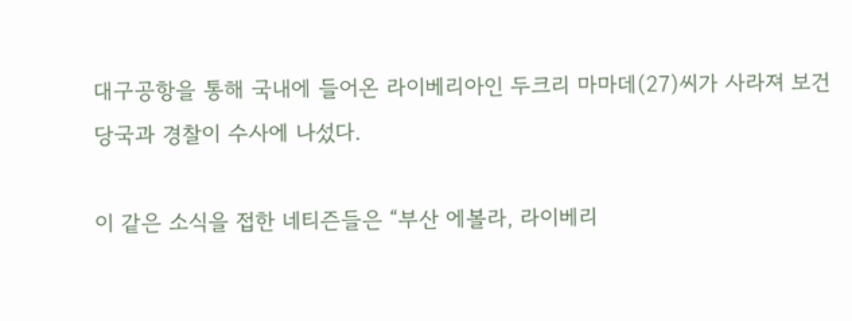대구공항을 통해 국내에 들어온 라이베리아인 두크리 마마데(27)씨가 사라져 보건당국과 경찰이 수사에 나섰다.

이 같은 소식을 접한 네티즌들은 “부산 에볼라, 라이베리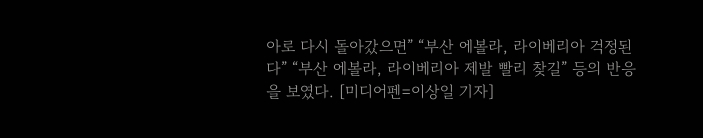아로 다시 돌아갔으면” “부산 에볼라, 라이베리아 걱정된다” “부산 에볼라, 라이베리아 제발 빨리 찾길” 등의 반응을 보였다. [미디어펜=이상일 기자]